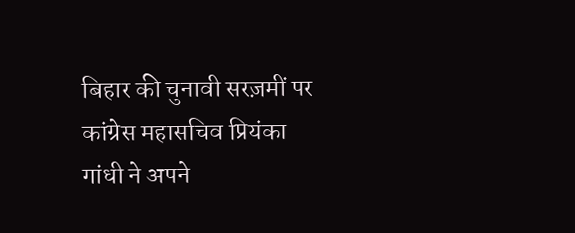बिहार की चुनावी सरज़मीं पर कांग्रेस महासचिव प्रियंका गांधी ने अपने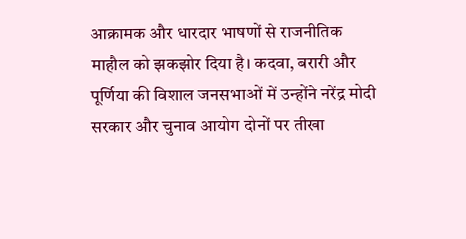आक्रामक और धारदार भाषणों से राजनीतिक माहौल को झकझोर दिया है। कदवा, बरारी और पूर्णिया की विशाल जनसभाओं में उन्होंने नरेंद्र मोदी सरकार और चुनाव आयोग दोनों पर तीखा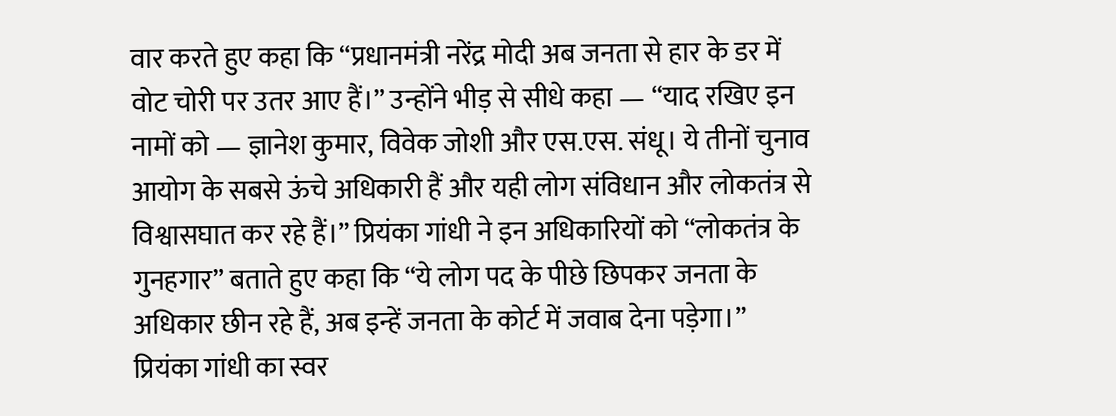वार करते हुए कहा कि “प्रधानमंत्री नरेंद्र मोदी अब जनता से हार के डर में वोट चोरी पर उतर आए हैं।” उन्होंने भीड़ से सीधे कहा — “याद रखिए इन नामों को — ज्ञानेश कुमार, विवेक जोशी और एस.एस. संधू। ये तीनों चुनाव आयोग के सबसे ऊंचे अधिकारी हैं और यही लोग संविधान और लोकतंत्र से विश्वासघात कर रहे हैं।” प्रियंका गांधी ने इन अधिकारियों को “लोकतंत्र के गुनहगार” बताते हुए कहा कि “ये लोग पद के पीछे छिपकर जनता के अधिकार छीन रहे हैं, अब इन्हें जनता के कोर्ट में जवाब देना पड़ेगा।”
प्रियंका गांधी का स्वर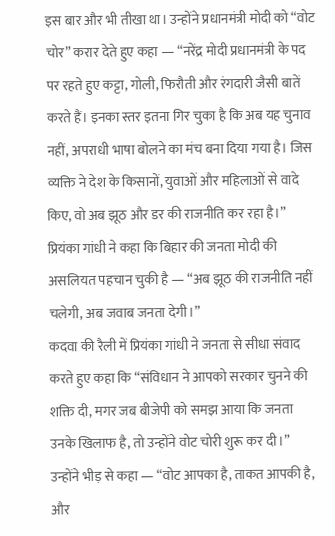इस बार और भी तीखा था। उन्होंने प्रधानमंत्री मोदी को “वोट चोर” करार देते हुए कहा — “नरेंद्र मोदी प्रधानमंत्री के पद पर रहते हुए कट्टा, गोली, फिरौती और रंगदारी जैसी बातें करते हैं। इनका स्तर इतना गिर चुका है कि अब यह चुनाव नहीं, अपराधी भाषा बोलने का मंच बना दिया गया है। जिस व्यक्ति ने देश के किसानों, युवाओं और महिलाओं से वादे किए, वो अब झूठ और डर की राजनीति कर रहा है।” प्रियंका गांधी ने कहा कि बिहार की जनता मोदी की असलियत पहचान चुकी है — “अब झूठ की राजनीति नहीं चलेगी, अब जवाब जनता देगी।”
कदवा की रैली में प्रियंका गांधी ने जनता से सीधा संवाद करते हुए कहा कि “संविधान ने आपको सरकार चुनने की शक्ति दी, मगर जब बीजेपी को समझ आया कि जनता उनके खिलाफ है, तो उन्होंने वोट चोरी शुरू कर दी।” उन्होंने भीड़ से कहा — “वोट आपका है, ताकत आपकी है, और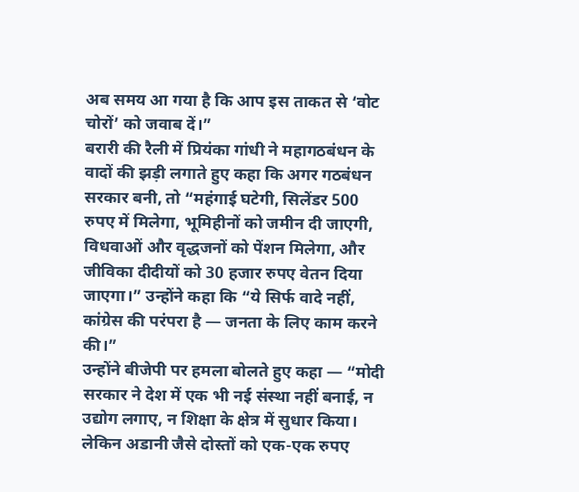अब समय आ गया है कि आप इस ताकत से ‘वोट चोरों’ को जवाब दें।”
बरारी की रैली में प्रियंका गांधी ने महागठबंधन के वादों की झड़ी लगाते हुए कहा कि अगर गठबंधन सरकार बनी, तो “महंगाई घटेगी, सिलेंडर 500 रुपए में मिलेगा, भूमिहीनों को जमीन दी जाएगी, विधवाओं और वृद्धजनों को पेंशन मिलेगा, और जीविका दीदीयों को 30 हजार रुपए वेतन दिया जाएगा।” उन्होंने कहा कि “ये सिर्फ वादे नहीं, कांग्रेस की परंपरा है — जनता के लिए काम करने की।”
उन्होंने बीजेपी पर हमला बोलते हुए कहा — “मोदी सरकार ने देश में एक भी नई संस्था नहीं बनाई, न उद्योग लगाए, न शिक्षा के क्षेत्र में सुधार किया। लेकिन अडानी जैसे दोस्तों को एक-एक रुपए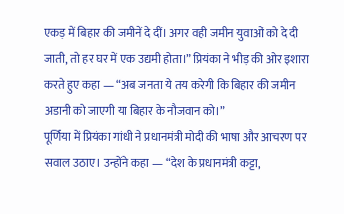एकड़ में बिहार की जमीनें दे दीं। अगर वही जमीन युवाओं को दे दी जाती, तो हर घर में एक उद्यमी होता।” प्रियंका ने भीड़ की ओर इशारा करते हुए कहा — “अब जनता ये तय करेगी कि बिहार की जमीन अडानी को जाएगी या बिहार के नौजवान को।”
पूर्णिया में प्रियंका गांधी ने प्रधानमंत्री मोदी की भाषा और आचरण पर सवाल उठाए। उन्होंने कहा — “देश के प्रधानमंत्री कट्टा,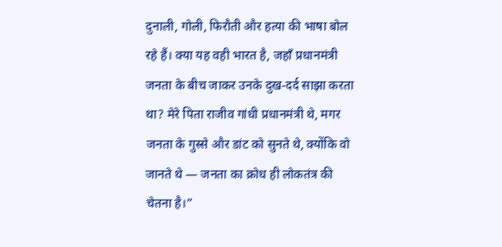दुनाली, गोली, फिरौती और हत्या की भाषा बोल रहे हैं। क्या यह वही भारत है, जहाँ प्रधानमंत्री जनता के बीच जाकर उनके दुख-दर्द साझा करता था? मेरे पिता राजीव गांधी प्रधानमंत्री थे, मगर जनता के गुस्से और डांट को सुनते थे, क्योंकि वो जानते थे — जनता का क्रोध ही लोकतंत्र की चेतना है।”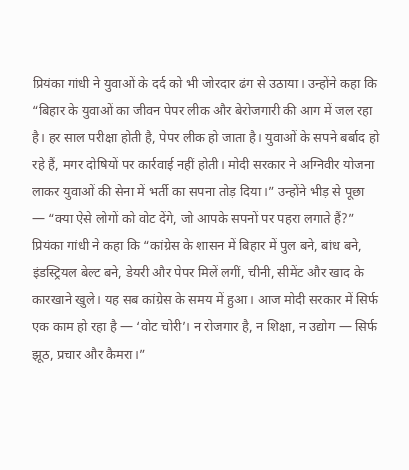प्रियंका गांधी ने युवाओं के दर्द को भी जोरदार ढंग से उठाया। उन्होंने कहा कि “बिहार के युवाओं का जीवन पेपर लीक और बेरोजगारी की आग में जल रहा है। हर साल परीक्षा होती है, पेपर लीक हो जाता है। युवाओं के सपने बर्बाद हो रहे हैं, मगर दोषियों पर कार्रवाई नहीं होती। मोदी सरकार ने अग्निवीर योजना लाकर युवाओं की सेना में भर्ती का सपना तोड़ दिया।” उन्होंने भीड़ से पूछा — “क्या ऐसे लोगों को वोट देंगे, जो आपके सपनों पर पहरा लगाते हैं?”
प्रियंका गांधी ने कहा कि “कांग्रेस के शासन में बिहार में पुल बने, बांध बने, इंडस्ट्रियल बेल्ट बने, डेयरी और पेपर मिलें लगीं, चीनी, सीमेंट और खाद के कारखाने खुले। यह सब कांग्रेस के समय में हुआ। आज मोदी सरकार में सिर्फ एक काम हो रहा है — ‘वोट चोरी’। न रोजगार है, न शिक्षा, न उद्योग — सिर्फ झूठ, प्रचार और कैमरा।”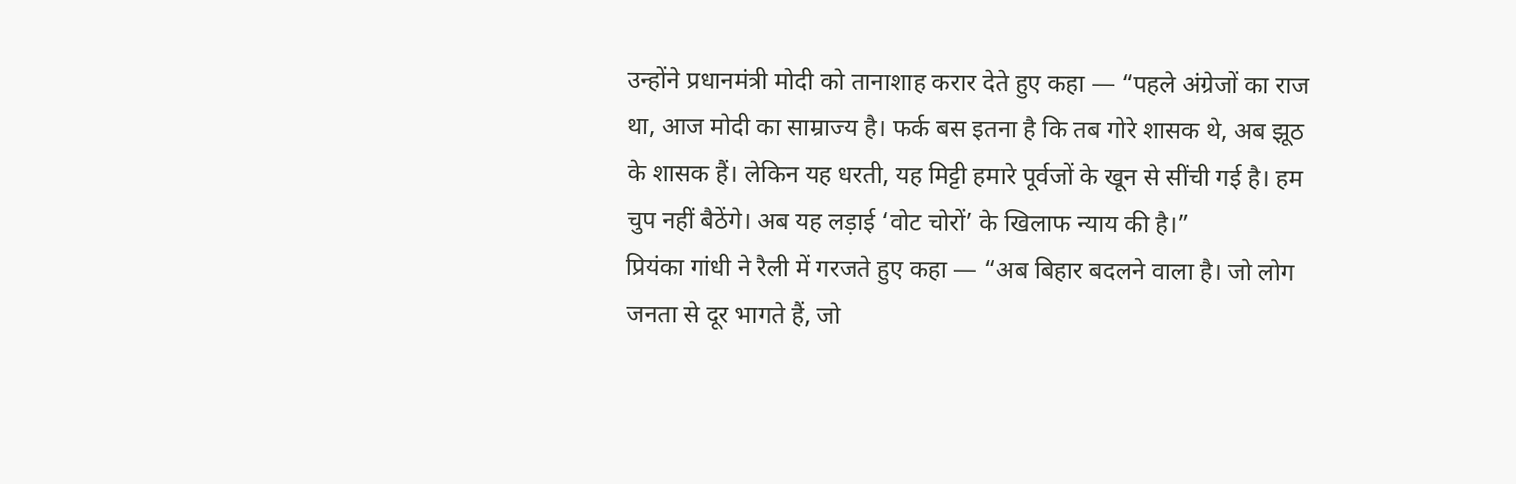उन्होंने प्रधानमंत्री मोदी को तानाशाह करार देते हुए कहा — “पहले अंग्रेजों का राज था, आज मोदी का साम्राज्य है। फर्क बस इतना है कि तब गोरे शासक थे, अब झूठ के शासक हैं। लेकिन यह धरती, यह मिट्टी हमारे पूर्वजों के खून से सींची गई है। हम चुप नहीं बैठेंगे। अब यह लड़ाई ‘वोट चोरों’ के खिलाफ न्याय की है।”
प्रियंका गांधी ने रैली में गरजते हुए कहा — “अब बिहार बदलने वाला है। जो लोग जनता से दूर भागते हैं, जो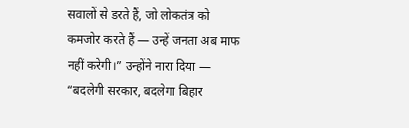सवालों से डरते हैं, जो लोकतंत्र को कमजोर करते हैं — उन्हें जनता अब माफ नहीं करेगी।” उन्होंने नारा दिया —
“बदलेगी सरकार, बदलेगा बिहार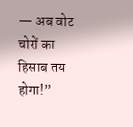— अब वोट चोरों का हिसाब तय होगा!”